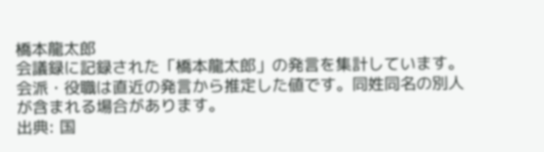橋本龍太郎
会議録に記録された「橋本龍太郎」の発言を集計しています。会派・役職は直近の発言から推定した値です。同姓同名の別人が含まれる場合があります。
出典: 国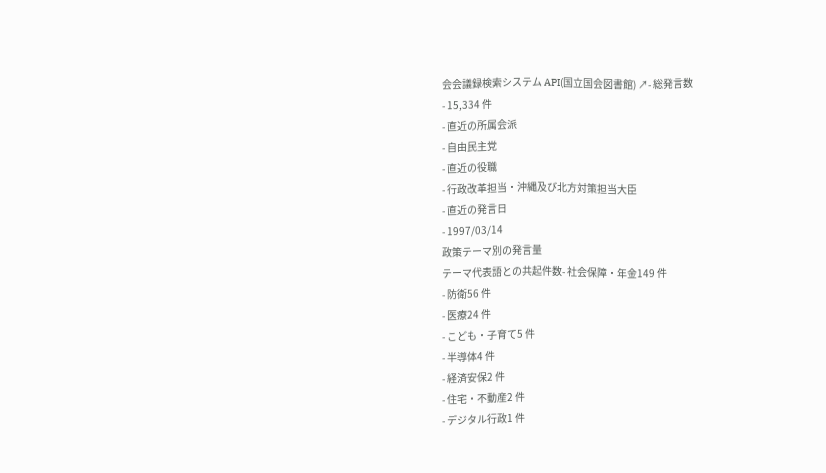会会議録検索システム API(国立国会図書館) ↗- 総発言数
- 15,334 件
- 直近の所属会派
- 自由民主党
- 直近の役職
- 行政改革担当・沖縄及び北方対策担当大臣
- 直近の発言日
- 1997/03/14
政策テーマ別の発言量
テーマ代表語との共起件数- 社会保障・年金149 件
- 防衛56 件
- 医療24 件
- こども・子育て5 件
- 半導体4 件
- 経済安保2 件
- 住宅・不動産2 件
- デジタル行政1 件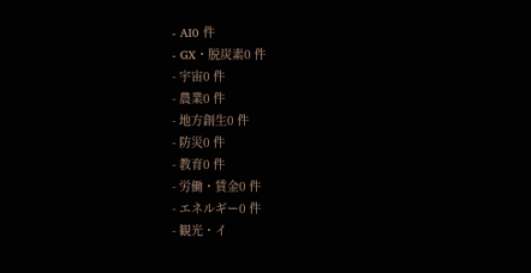- AI0 件
- GX・脱炭素0 件
- 宇宙0 件
- 農業0 件
- 地方創生0 件
- 防災0 件
- 教育0 件
- 労働・賃金0 件
- エネルギー0 件
- 観光・イ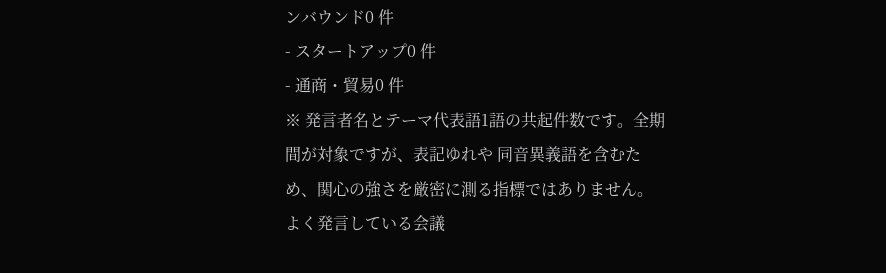ンバウンド0 件
- スタートアップ0 件
- 通商・貿易0 件
※ 発言者名とテーマ代表語1語の共起件数です。全期間が対象ですが、表記ゆれや 同音異義語を含むため、関心の強さを厳密に測る指標ではありません。
よく発言している会議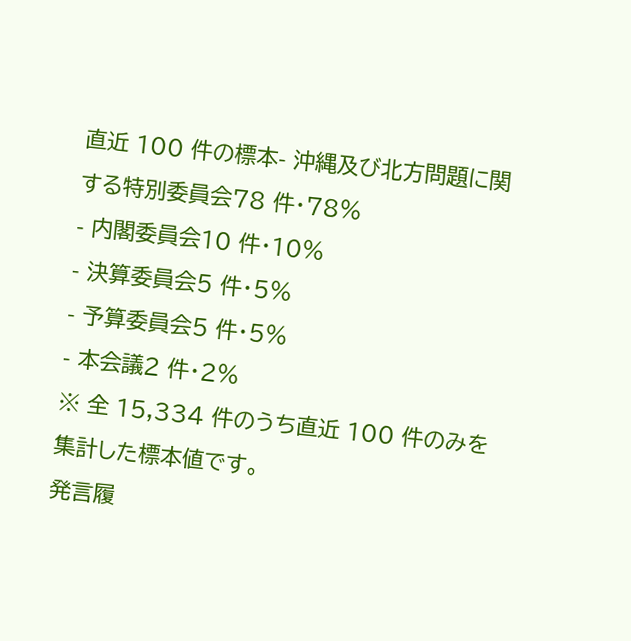直近 100 件の標本- 沖縄及び北方問題に関する特別委員会78 件・78%
- 内閣委員会10 件・10%
- 決算委員会5 件・5%
- 予算委員会5 件・5%
- 本会議2 件・2%
※ 全 15,334 件のうち直近 100 件のみを集計した標本値です。
発言履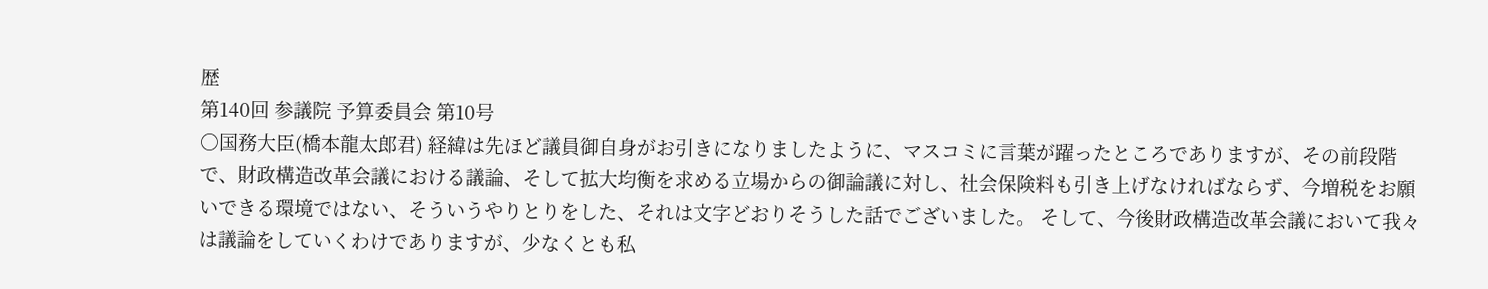歴
第140回 参議院 予算委員会 第10号
○国務大臣(橋本龍太郎君) 経緯は先ほど議員御自身がお引きになりましたように、マスコミに言葉が躍ったところでありますが、その前段階で、財政構造改革会議における議論、そして拡大均衡を求める立場からの御論議に対し、社会保険料も引き上げなければならず、今増税をお願いできる環境ではない、そういうやりとりをした、それは文字どおりそうした話でございました。 そして、今後財政構造改革会議において我々は議論をしていくわけでありますが、少なくとも私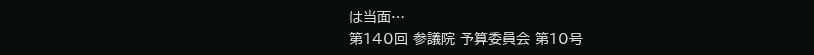は当面…
第140回 参議院 予算委員会 第10号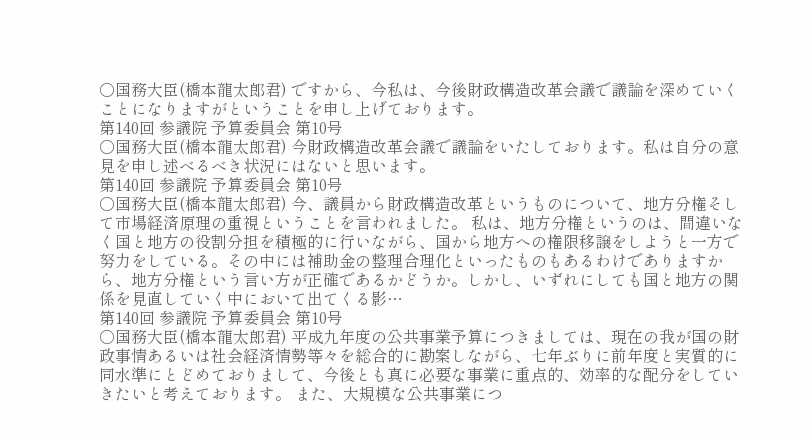○国務大臣(橋本龍太郎君) ですから、今私は、今後財政構造改革会議で議論を深めていくことになりますがということを申し上げております。
第140回 参議院 予算委員会 第10号
○国務大臣(橋本龍太郎君) 今財政構造改革会議で議論をいたしております。私は自分の意見を申し述べるべき状況にはないと思います。
第140回 参議院 予算委員会 第10号
○国務大臣(橋本龍太郎君) 今、議員から財政構造改革というものについて、地方分権そして市場経済原理の重視ということを言われました。 私は、地方分権というのは、間違いなく国と地方の役割分担を積極的に行いながら、国から地方への権限移譲をしようと一方で努力をしている。その中には補助金の整理合理化といったものもあるわけでありますから、地方分権という言い方が正確であるかどうか。しかし、いずれにしても国と地方の関係を見直していく中において出てくる影…
第140回 参議院 予算委員会 第10号
○国務大臣(橋本龍太郎君) 平成九年度の公共事業予算につきましては、現在の我が国の財政事情あるいは社会経済情勢等々を総合的に勘案しながら、七年ぶりに前年度と実質的に同水準にとどめておりまして、今後とも真に必要な事業に重点的、効率的な配分をしていきたいと考えております。 また、大規模な公共事業につ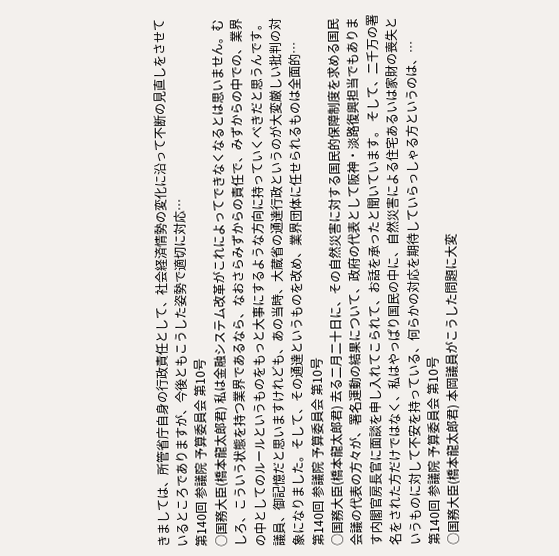きましては、所管省庁自身の行政責任として、社会経済情勢の変化に沿って不断の見直しをさせているところでありますが、今後ともこうした姿勢で適切に対応…
第140回 参議院 予算委員会 第10号
○国務大臣(橋本龍太郎君) 私は金融システム改革がこれによってできなくなるとは思いません。むしろ、こういう状態を持つ業界であるなら、なおさらみずからの責任で、みずからの中での、業界の中としてのルールというものをもっと大事にするような方向に持っていくべきだと思うんです。 議員、御記憶だと思いますけれども、あの当時、大蔵省の通達行政というのが大変厳しい批判の対象になりました。そして、その通達というものを改め、業界団体に任せられるものは全面的…
第140回 参議院 予算委員会 第10号
○国務大臣(橋本龍太郎君) 去る二月二十日に、その自然災害に対する国民的保障制度を求める国民会議の代表の方々が、署名運動の結果について、政府の代表として阪神・淡路復興担当でもあります内閣官房長官に面談を申し入れてこられて、お話を承ったと聞いています。 そして、二千万の署名をされた方だけではなく、私はやっぱり国民の中に、自然災害による住宅あるいは家財の喪失というものに対して不安を持っている、何らかの対応を期待していらっしゃる方というのは、…
第140回 参議院 予算委員会 第10号
○国務大臣(橋本龍太郎君) 本岡議員がこうした問題に大変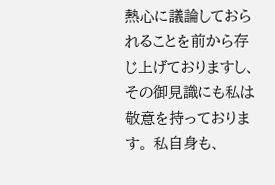熱心に議論しておられることを前から存じ上げておりますし、その御見識にも私は敬意を持っております。 私自身も、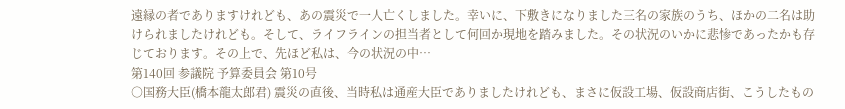遠縁の者でありますけれども、あの震災で一人亡くしました。幸いに、下敷きになりました三名の家族のうち、ほかの二名は助けられましたけれども。そして、ライフラインの担当者として何回か現地を踏みました。その状況のいかに悲惨であったかも存じております。その上で、先ほど私は、今の状況の中…
第140回 参議院 予算委員会 第10号
○国務大臣(橋本龍太郎君) 震災の直後、当時私は通産大臣でありましたけれども、まさに仮設工場、仮設商店街、こうしたもの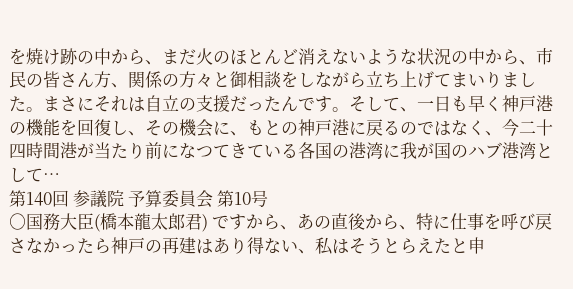を焼け跡の中から、まだ火のほとんど消えないような状況の中から、市民の皆さん方、関係の方々と御相談をしながら立ち上げてまいりました。まさにそれは自立の支援だったんです。そして、一日も早く神戸港の機能を回復し、その機会に、もとの神戸港に戻るのではなく、今二十四時間港が当たり前になつてきている各国の港湾に我が国のハブ港湾として…
第140回 参議院 予算委員会 第10号
○国務大臣(橋本龍太郎君) ですから、あの直後から、特に仕事を呼び戻さなかったら神戸の再建はあり得ない、私はそうとらえたと申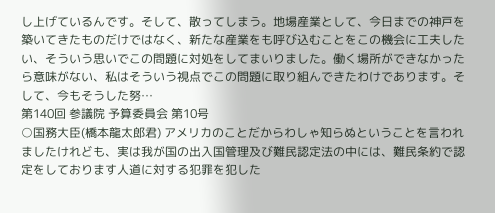し上げているんです。そして、散ってしまう。地場産業として、今日までの神戸を築いてきたものだけではなく、新たな産業をも呼び込むことをこの機会に工夫したい、そういう思いでこの問題に対処をしてまいりました。働く場所ができなかったら意味がない、私はそういう視点でこの問題に取り組んできたわけであります。そして、今もそうした努…
第140回 参議院 予算委員会 第10号
○国務大臣(橋本龍太郎君) アメリカのことだからわしゃ知らぬということを言われましたけれども、実は我が国の出入国管理及び難民認定法の中には、難民条約で認定をしております人道に対する犯罪を犯した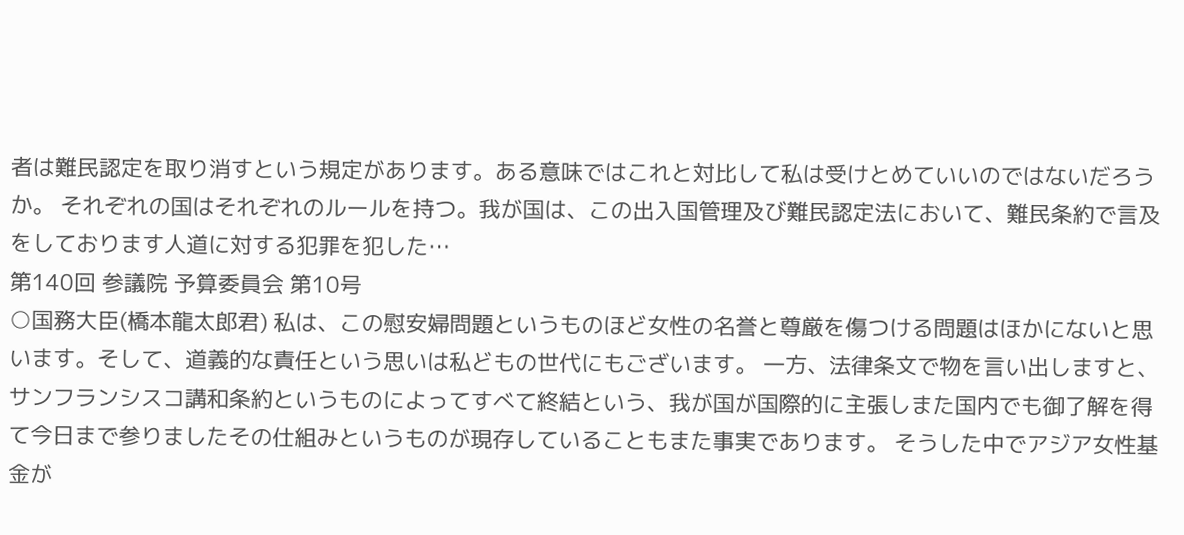者は難民認定を取り消すという規定があります。ある意味ではこれと対比して私は受けとめていいのではないだろうか。 それぞれの国はそれぞれのルールを持つ。我が国は、この出入国管理及び難民認定法において、難民条約で言及をしております人道に対する犯罪を犯した…
第140回 参議院 予算委員会 第10号
○国務大臣(橋本龍太郎君) 私は、この慰安婦問題というものほど女性の名誉と尊厳を傷つける問題はほかにないと思います。そして、道義的な責任という思いは私どもの世代にもございます。 一方、法律条文で物を言い出しますと、サンフランシスコ講和条約というものによってすべて終結という、我が国が国際的に主張しまた国内でも御了解を得て今日まで参りましたその仕組みというものが現存していることもまた事実であります。 そうした中でアジア女性基金が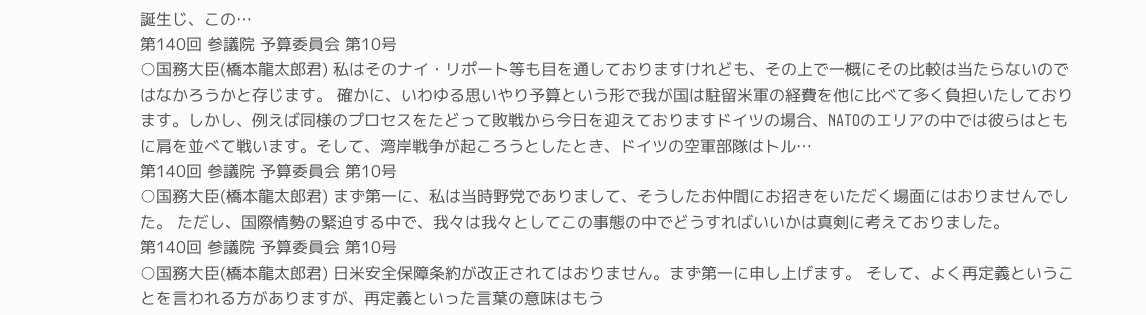誕生じ、この…
第140回 参議院 予算委員会 第10号
○国務大臣(橋本龍太郎君) 私はそのナイ・リポート等も目を通しておりますけれども、その上で一概にその比較は当たらないのではなかろうかと存じます。 確かに、いわゆる思いやり予算という形で我が国は駐留米軍の経費を他に比べて多く負担いたしております。しかし、例えば同様のプロセスをたどって敗戦から今日を迎えておりますドイツの場合、NATOのエリアの中では彼らはともに肩を並べて戦います。そして、湾岸戦争が起ころうとしたとき、ドイツの空軍部隊はトル…
第140回 参議院 予算委員会 第10号
○国務大臣(橋本龍太郎君) まず第一に、私は当時野党でありまして、そうしたお仲間にお招きをいただく場面にはおりませんでした。 ただし、国際情勢の緊迫する中で、我々は我々としてこの事態の中でどうすればいいかは真剣に考えておりました。
第140回 参議院 予算委員会 第10号
○国務大臣(橋本龍太郎君) 日米安全保障条約が改正されてはおりません。まず第一に申し上げます。 そして、よく再定義ということを言われる方がありますが、再定義といった言葉の意味はもう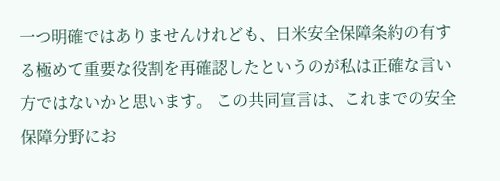一つ明確ではありませんけれども、日米安全保障条約の有する極めて重要な役割を再確認したというのが私は正確な言い方ではないかと思います。 この共同宣言は、これまでの安全保障分野にお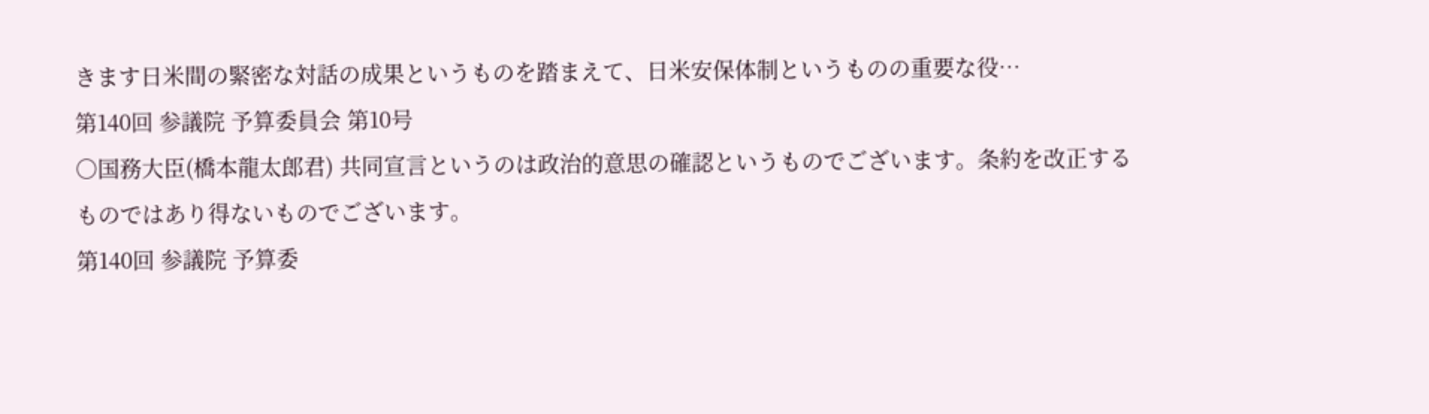きます日米間の緊密な対話の成果というものを踏まえて、日米安保体制というものの重要な役…
第140回 参議院 予算委員会 第10号
○国務大臣(橋本龍太郎君) 共同宣言というのは政治的意思の確認というものでございます。条約を改正するものではあり得ないものでございます。
第140回 参議院 予算委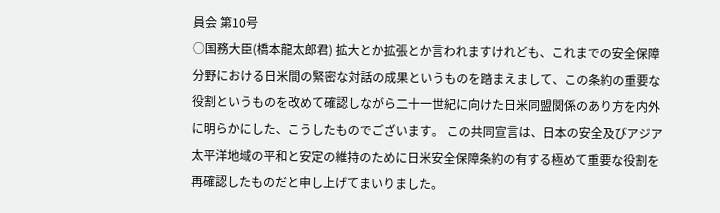員会 第10号
○国務大臣(橋本龍太郎君) 拡大とか拡張とか言われますけれども、これまでの安全保障分野における日米間の緊密な対話の成果というものを踏まえまして、この条約の重要な役割というものを改めて確認しながら二十一世紀に向けた日米同盟関係のあり方を内外に明らかにした、こうしたものでございます。 この共同宣言は、日本の安全及びアジア太平洋地域の平和と安定の維持のために日米安全保障条約の有する極めて重要な役割を再確認したものだと申し上げてまいりました。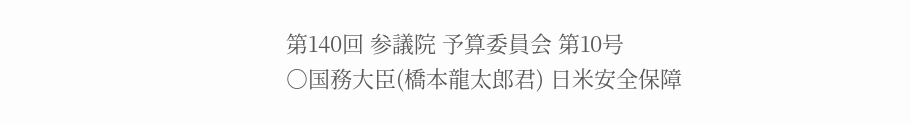第140回 参議院 予算委員会 第10号
○国務大臣(橋本龍太郎君) 日米安全保障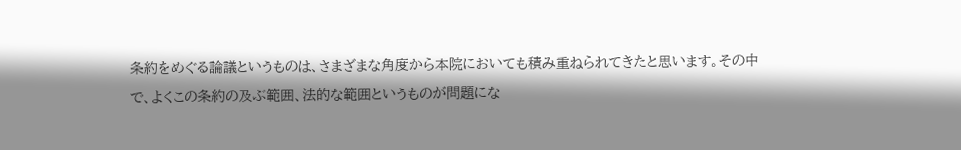条約をめぐる論議というものは、さまざまな角度から本院においても積み重ねられてきたと思います。その中で、よくこの条約の及ぶ範囲、法的な範囲というものが問題にな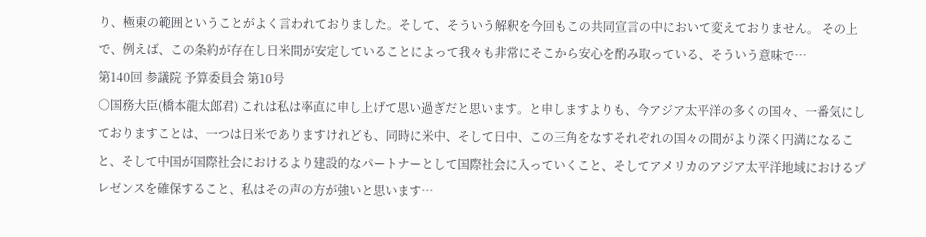り、極東の範囲ということがよく言われておりました。そして、そういう解釈を今回もこの共同宣言の中において変えておりません。 その上で、例えば、この条約が存在し日米間が安定していることによって我々も非常にそこから安心を酌み取っている、そういう意味で…
第140回 参議院 予算委員会 第10号
○国務大臣(橋本龍太郎君) これは私は率直に申し上げて思い過ぎだと思います。と申しますよりも、今アジア太平洋の多くの国々、一番気にしておりますことは、一つは日米でありますけれども、同時に米中、そして日中、この三角をなすそれぞれの国々の間がより深く円満になること、そして中国が国際社会におけるより建設的なパートナーとして国際社会に入っていくこと、そしてアメリカのアジア太平洋地域におけるプレゼンスを確保すること、私はその声の方が強いと思います…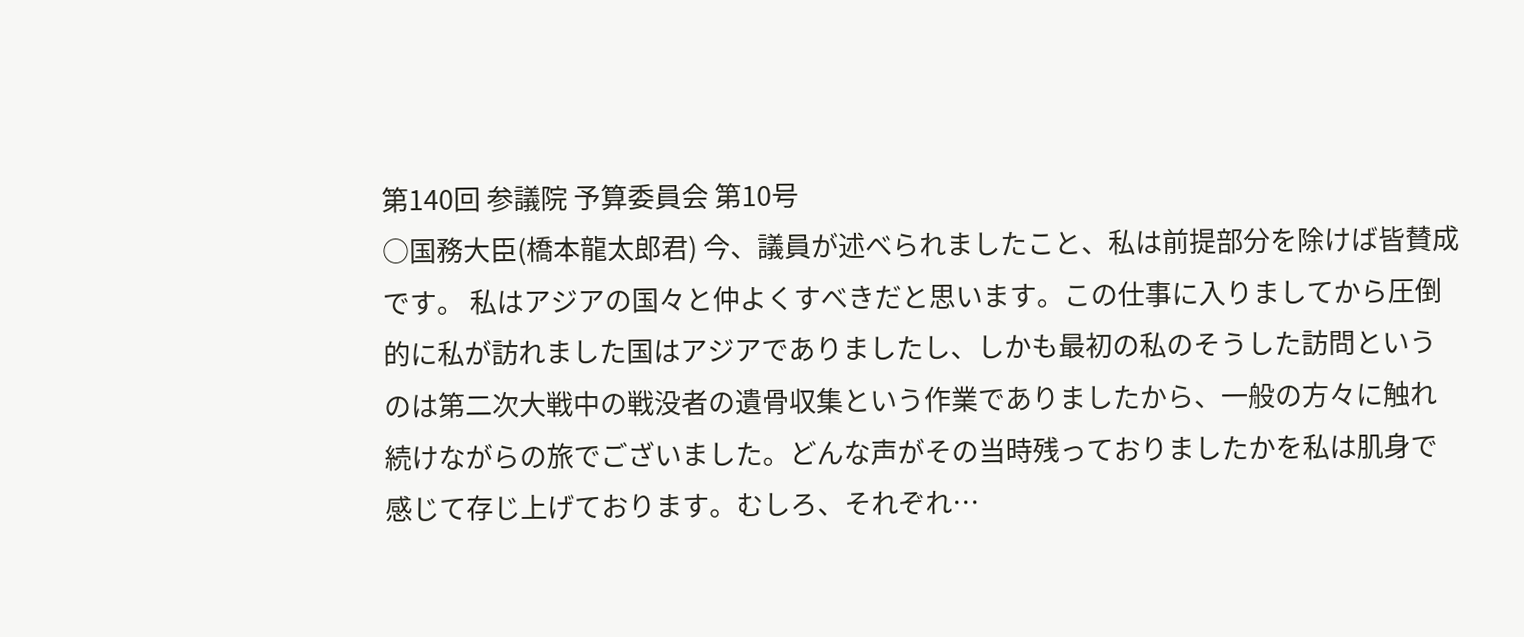第140回 参議院 予算委員会 第10号
○国務大臣(橋本龍太郎君) 今、議員が述べられましたこと、私は前提部分を除けば皆賛成です。 私はアジアの国々と仲よくすべきだと思います。この仕事に入りましてから圧倒的に私が訪れました国はアジアでありましたし、しかも最初の私のそうした訪問というのは第二次大戦中の戦没者の遺骨収集という作業でありましたから、一般の方々に触れ続けながらの旅でございました。どんな声がその当時残っておりましたかを私は肌身で感じて存じ上げております。むしろ、それぞれ…